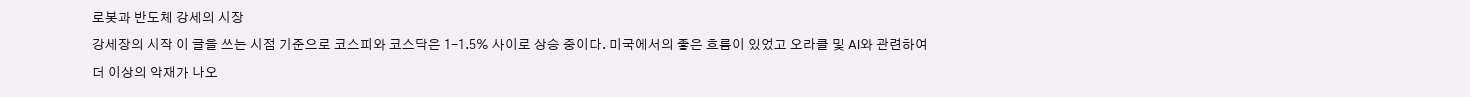로봇과 반도체 강세의 시장
강세장의 시작 이 글을 쓰는 시점 기준으로 코스피와 코스닥은 1-1.5% 사이로 상승 중이다. 미국에서의 좋은 흐름이 있었고 오라클 및 AI와 관련하여 더 이상의 악재가 나오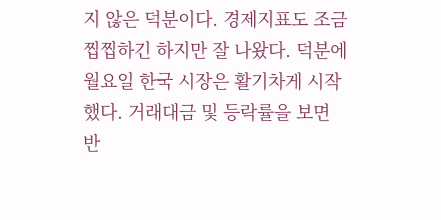지 않은 덕분이다. 경제지표도 조금 찝찝하긴 하지만 잘 나왔다. 덕분에 월요일 한국 시장은 활기차게 시작했다. 거래대금 및 등락률을 보면 반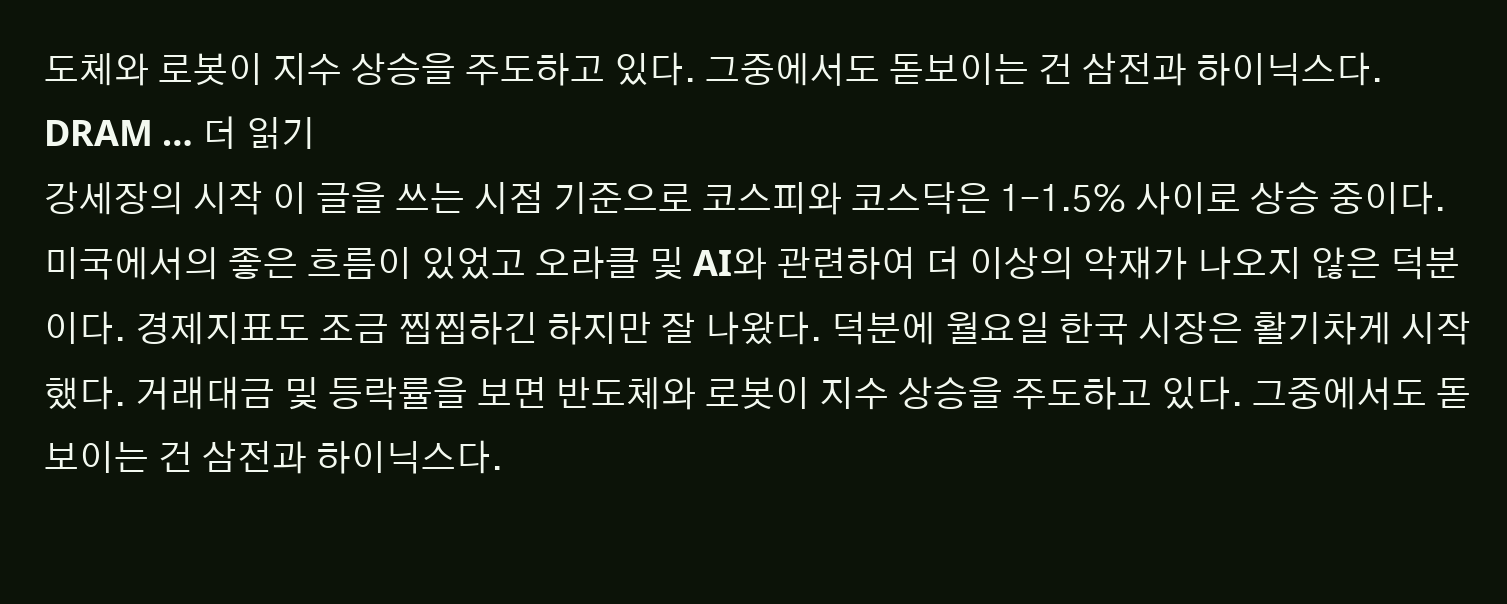도체와 로봇이 지수 상승을 주도하고 있다. 그중에서도 돋보이는 건 삼전과 하이닉스다. DRAM … 더 읽기
강세장의 시작 이 글을 쓰는 시점 기준으로 코스피와 코스닥은 1-1.5% 사이로 상승 중이다. 미국에서의 좋은 흐름이 있었고 오라클 및 AI와 관련하여 더 이상의 악재가 나오지 않은 덕분이다. 경제지표도 조금 찝찝하긴 하지만 잘 나왔다. 덕분에 월요일 한국 시장은 활기차게 시작했다. 거래대금 및 등락률을 보면 반도체와 로봇이 지수 상승을 주도하고 있다. 그중에서도 돋보이는 건 삼전과 하이닉스다.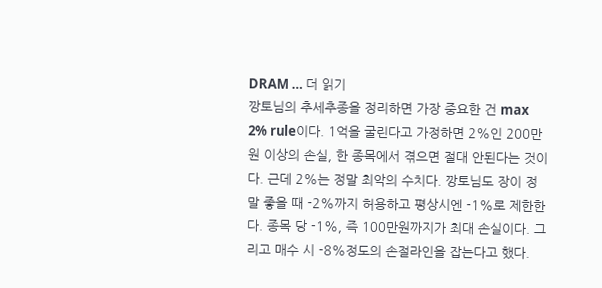DRAM … 더 읽기
깡토님의 추세추종을 정리하면 가장 중요한 건 max 2% rule이다. 1억을 굴린다고 가정하면 2%인 200만원 이상의 손실, 한 종목에서 겪으면 절대 안된다는 것이다. 근데 2%는 정말 최악의 수치다. 깡토님도 장이 정말 좋을 때 -2%까지 허용하고 평상시엔 -1%로 제한한다. 종목 당 -1%, 즉 100만원까지가 최대 손실이다. 그리고 매수 시 -8%정도의 손절라인을 잡는다고 했다.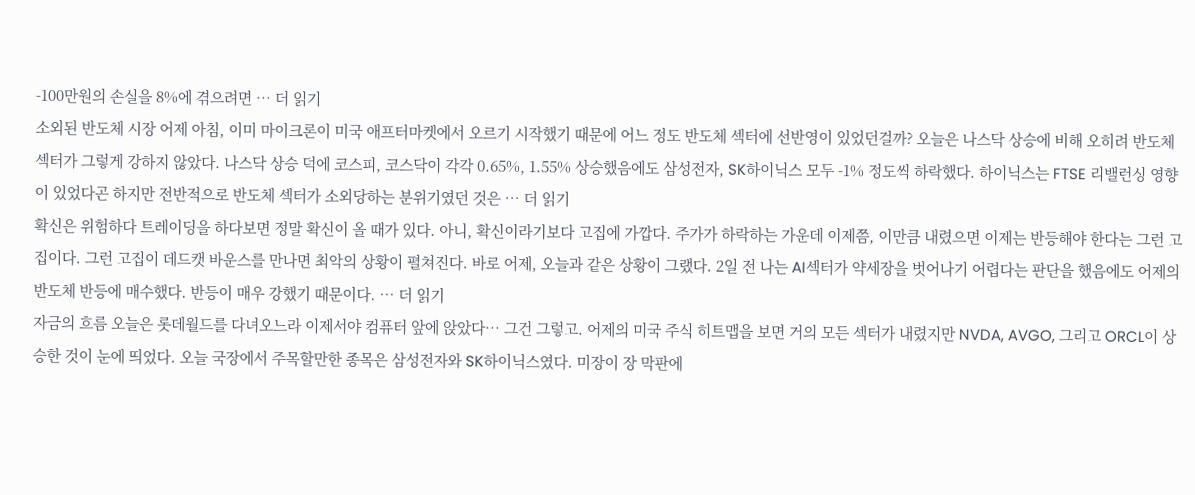-100만원의 손실을 8%에 겪으려면 … 더 읽기
소외된 반도체 시장 어제 아침, 이미 마이크론이 미국 애프터마켓에서 오르기 시작했기 때문에 어느 정도 반도체 섹터에 선반영이 있었던걸까? 오늘은 나스닥 상승에 비해 오히려 반도체 섹터가 그렇게 강하지 않았다. 나스닥 상승 덕에 코스피, 코스닥이 각각 0.65%, 1.55% 상승했음에도 삼성전자, SK하이닉스 모두 -1% 정도씩 하락했다. 하이닉스는 FTSE 리밸런싱 영향이 있었다곤 하지만 전반적으로 반도체 섹터가 소외당하는 분위기였던 것은 … 더 읽기
확신은 위험하다 트레이딩을 하다보면 정말 확신이 올 때가 있다. 아니, 확신이라기보다 고집에 가깝다. 주가가 하락하는 가운데 이제쯤, 이만큼 내렸으면 이제는 반등해야 한다는 그런 고집이다. 그런 고집이 데드캣 바운스를 만나면 최악의 상황이 펼쳐진다. 바로 어제, 오늘과 같은 상황이 그랬다. 2일 전 나는 AI섹터가 약세장을 벗어나기 어렵다는 판단을 했음에도 어제의 반도체 반등에 매수했다. 반등이 매우 강했기 때문이다. … 더 읽기
자금의 흐름 오늘은 롯데월드를 다녀오느라 이제서야 컴퓨터 앞에 앉았다… 그건 그렇고. 어제의 미국 주식 히트맵을 보면 거의 모든 섹터가 내렸지만 NVDA, AVGO, 그리고 ORCL이 상승한 것이 눈에 띄었다. 오늘 국장에서 주목할만한 종목은 삼성전자와 SK하이닉스였다. 미장이 장 막판에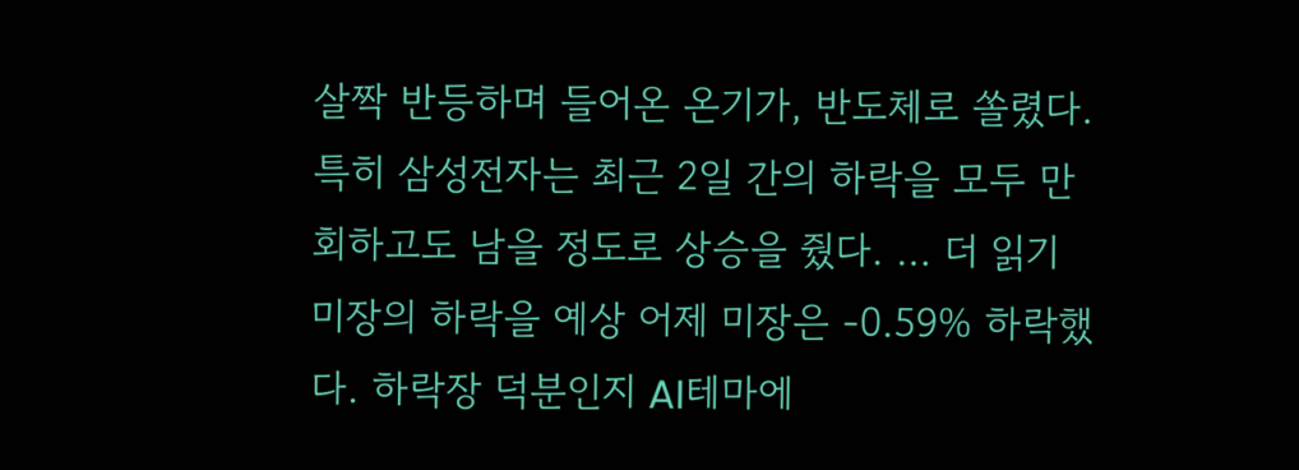살짝 반등하며 들어온 온기가, 반도체로 쏠렸다. 특히 삼성전자는 최근 2일 간의 하락을 모두 만회하고도 남을 정도로 상승을 줬다. … 더 읽기
미장의 하락을 예상 어제 미장은 -0.59% 하락했다. 하락장 덕분인지 AI테마에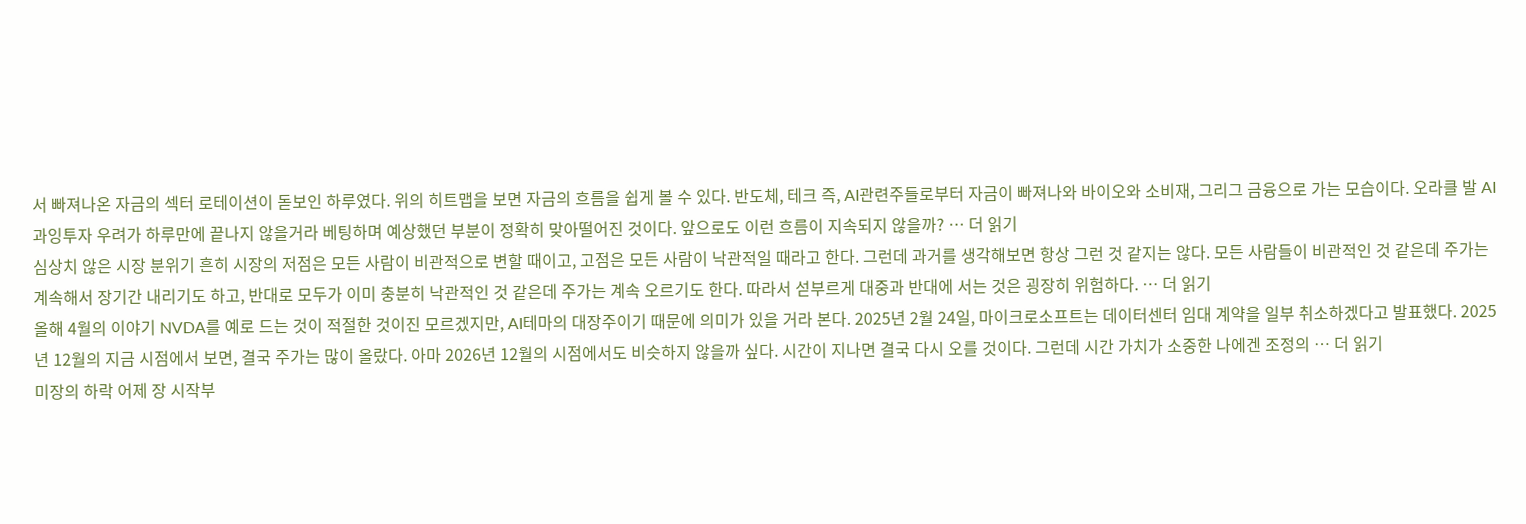서 빠져나온 자금의 섹터 로테이션이 돋보인 하루였다. 위의 히트맵을 보면 자금의 흐름을 쉽게 볼 수 있다. 반도체, 테크 즉, AI관련주들로부터 자금이 빠져나와 바이오와 소비재, 그리그 금융으로 가는 모습이다. 오라클 발 AI과잉투자 우려가 하루만에 끝나지 않을거라 베팅하며 예상했던 부분이 정확히 맞아떨어진 것이다. 앞으로도 이런 흐름이 지속되지 않을까? … 더 읽기
심상치 않은 시장 분위기 흔히 시장의 저점은 모든 사람이 비관적으로 변할 때이고, 고점은 모든 사람이 낙관적일 때라고 한다. 그런데 과거를 생각해보면 항상 그런 것 같지는 않다. 모든 사람들이 비관적인 것 같은데 주가는 계속해서 장기간 내리기도 하고, 반대로 모두가 이미 충분히 낙관적인 것 같은데 주가는 계속 오르기도 한다. 따라서 섣부르게 대중과 반대에 서는 것은 굉장히 위험하다. … 더 읽기
올해 4월의 이야기 NVDA를 예로 드는 것이 적절한 것이진 모르겠지만, AI테마의 대장주이기 때문에 의미가 있을 거라 본다. 2025년 2월 24일, 마이크로소프트는 데이터센터 임대 계약을 일부 취소하겠다고 발표했다. 2025년 12월의 지금 시점에서 보면, 결국 주가는 많이 올랐다. 아마 2026년 12월의 시점에서도 비슷하지 않을까 싶다. 시간이 지나면 결국 다시 오를 것이다. 그런데 시간 가치가 소중한 나에겐 조정의 … 더 읽기
미장의 하락 어제 장 시작부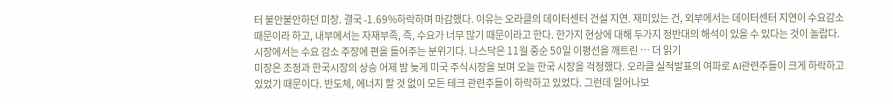터 불안불안하던 미장. 결국 -1.69%하락하며 마감했다. 이유는 오라클의 데이터센터 건설 지연. 재미있는 건, 외부에서는 데이터센터 지연이 수요감소 때문이라 하고, 내부에서는 자재부족, 즉, 수요가 너무 많기 때문이라고 한다. 한가지 현상에 대해 두가지 정반대의 해석이 있을 수 있다는 것이 놀랍다. 시장에서는 수요 감소 주장에 편을 들어주는 분위기다. 나스닥은 11월 중순 50일 이평선을 깨트린 … 더 읽기
미장은 조정과 한국시장의 상승 어제 밤 늦게 미국 주식시장을 보며 오늘 한국 시장을 걱정했다. 오라클 실적발표의 여파로 AI관련주들이 크게 하락하고 있었기 때문이다. 반도체, 에너지 할 것 없이 모든 테크 관련주들이 하락하고 있었다. 그런데 일어나보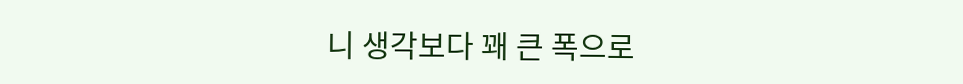니 생각보다 꽤 큰 폭으로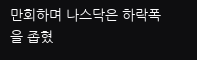만회하며 나스닥은 하락폭을 좁혔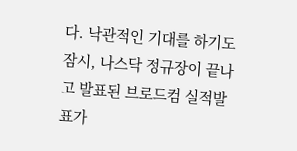다. 낙관적인 기대를 하기도 잠시, 나스닥 정규장이 끝나고 발표된 브로드컴 실적발표가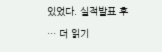있었다. 실적발표 후 … 더 읽기